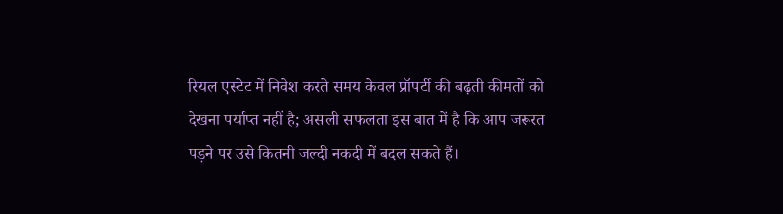रियल एस्टेट में निवेश करते समय केवल प्रॉपर्टी की बढ़ती कीमतों को देखना पर्याप्त नहीं है; असली सफलता इस बात में है कि आप जरूरत पड़ने पर उसे कितनी जल्दी नकदी में बदल सकते हैं।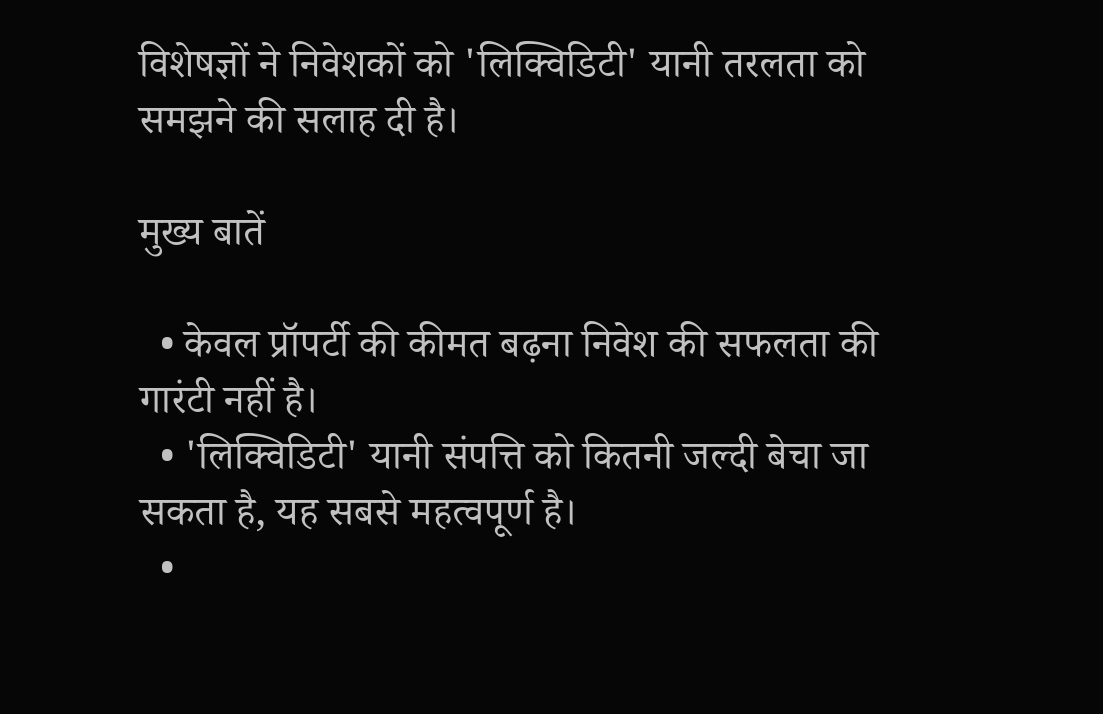विशेषज्ञों ने निवेशकों को 'लिक्विडिटी' यानी तरलता को समझने की सलाह दी है।

मुख्य बातें

  • केवल प्रॉपर्टी की कीमत बढ़ना निवेश की सफलता की गारंटी नहीं है।
  • 'लिक्विडिटी' यानी संपत्ति को कितनी जल्दी बेचा जा सकता है, यह सबसे महत्वपूर्ण है।
  •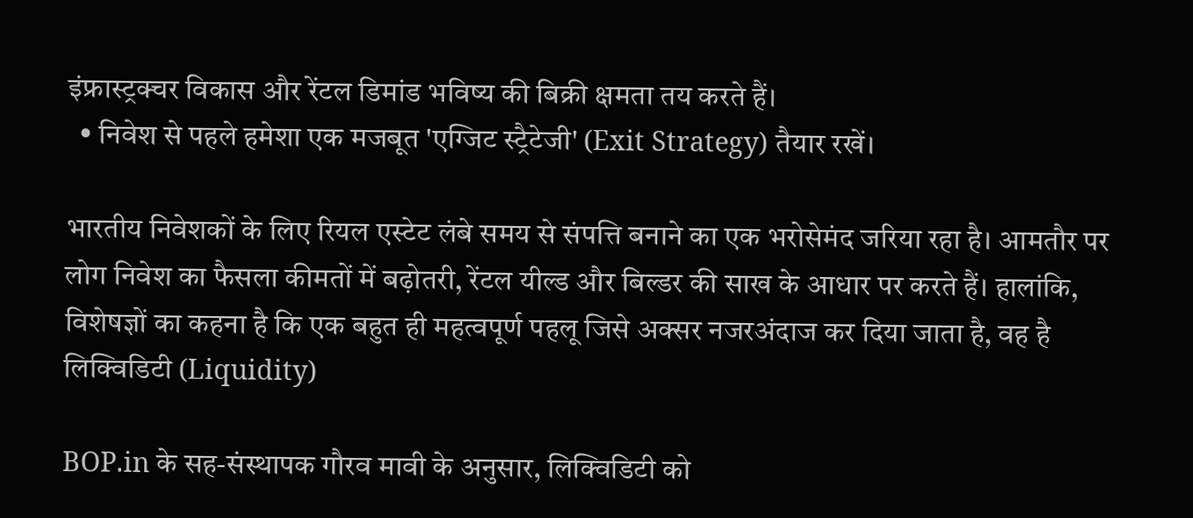इंफ्रास्ट्रक्चर विकास और रेंटल डिमांड भविष्य की बिक्री क्षमता तय करते हैं।
  • निवेश से पहले हमेशा एक मजबूत 'एग्जिट स्ट्रैटेजी' (Exit Strategy) तैयार रखें।

भारतीय निवेशकों के लिए रियल एस्टेट लंबे समय से संपत्ति बनाने का एक भरोसेमंद जरिया रहा है। आमतौर पर लोग निवेश का फैसला कीमतों में बढ़ोतरी, रेंटल यील्ड और बिल्डर की साख के आधार पर करते हैं। हालांकि, विशेषज्ञों का कहना है कि एक बहुत ही महत्वपूर्ण पहलू जिसे अक्सर नजरअंदाज कर दिया जाता है, वह है लिक्विडिटी (Liquidity)

BOP.in के सह-संस्थापक गौरव मावी के अनुसार, लिक्विडिटी को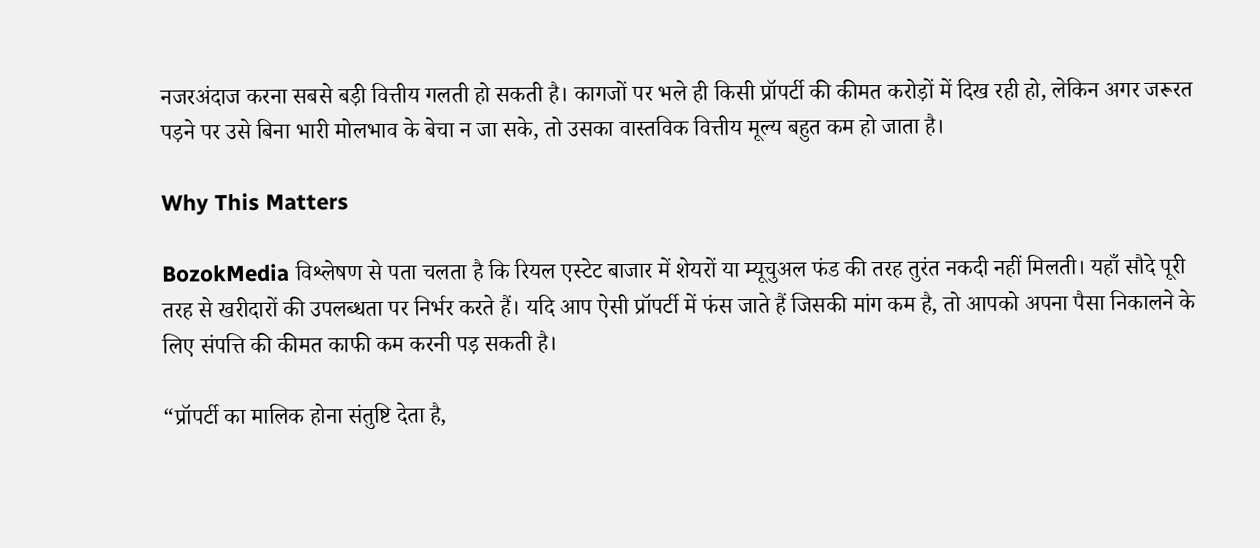नजरअंदाज करना सबसे बड़ी वित्तीय गलती हो सकती है। कागजों पर भले ही किसी प्रॉपर्टी की कीमत करोड़ों में दिख रही हो, लेकिन अगर जरूरत पड़ने पर उसे बिना भारी मोलभाव के बेचा न जा सके, तो उसका वास्तविक वित्तीय मूल्य बहुत कम हो जाता है।

Why This Matters

BozokMedia विश्लेषण से पता चलता है कि रियल एस्टेट बाजार में शेयरों या म्यूचुअल फंड की तरह तुरंत नकदी नहीं मिलती। यहाँ सौदे पूरी तरह से खरीदारों की उपलब्धता पर निर्भर करते हैं। यदि आप ऐसी प्रॉपर्टी में फंस जाते हैं जिसकी मांग कम है, तो आपको अपना पैसा निकालने के लिए संपत्ति की कीमत काफी कम करनी पड़ सकती है।

“प्रॉपर्टी का मालिक होना संतुष्टि देता है,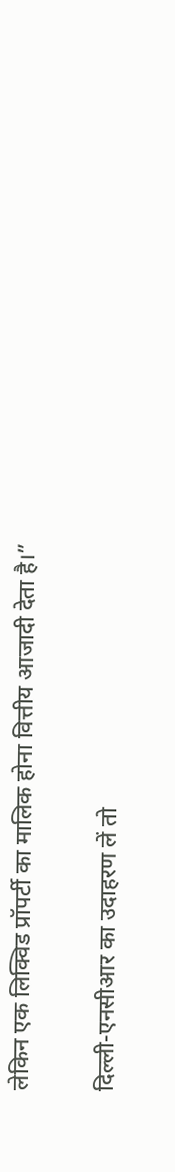लेकिन एक लिक्विड प्रॉपर्टी का मालिक होना वित्तीय आजादी देता है।”

दिल्ली-एनसीआर का उदाहरण लें तो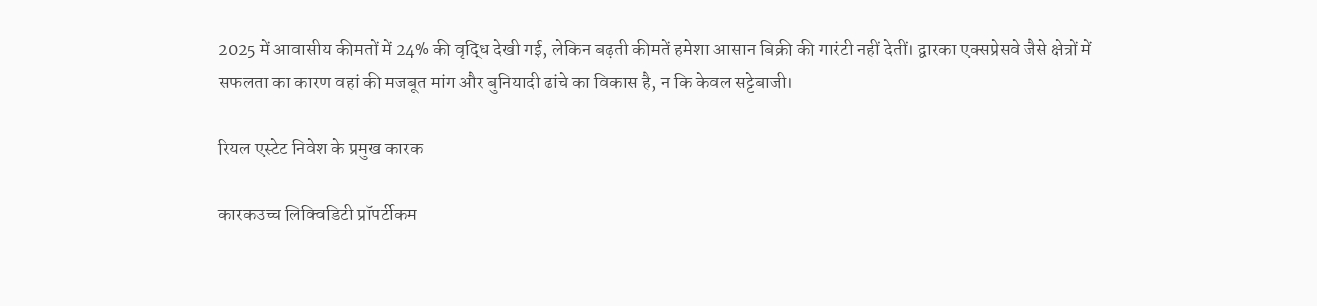2025 में आवासीय कीमतों में 24% की वृद्धि देखी गई, लेकिन बढ़ती कीमतें हमेशा आसान बिक्री की गारंटी नहीं देतीं। द्वारका एक्सप्रेसवे जैसे क्षेत्रों में सफलता का कारण वहां की मजबूत मांग और बुनियादी ढांचे का विकास है, न कि केवल सट्टेबाजी।

रियल एस्टेट निवेश के प्रमुख कारक

कारकउच्च लिक्विडिटी प्रॉपर्टीकम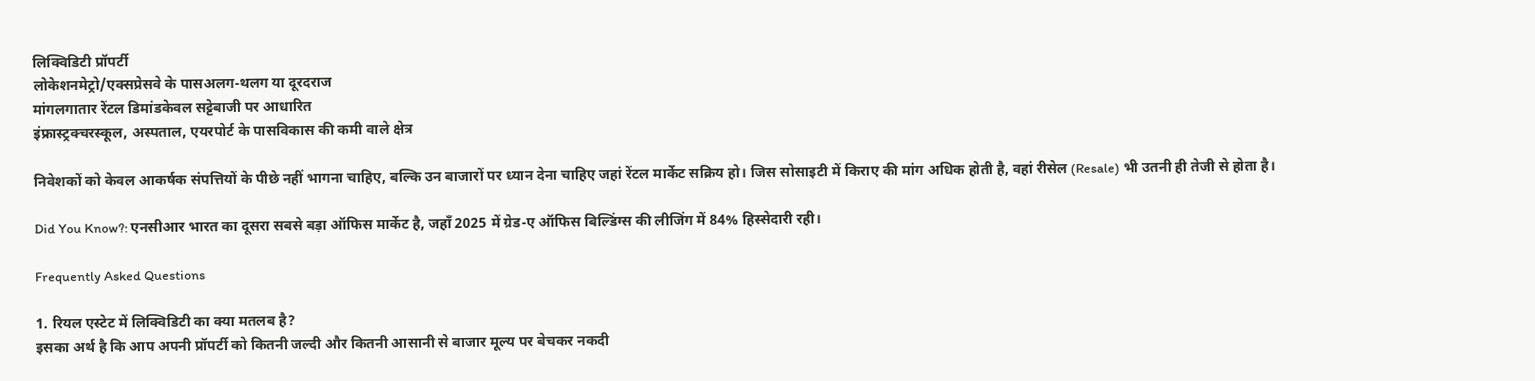लिक्विडिटी प्रॉपर्टी
लोकेशनमेट्रो/एक्सप्रेसवे के पासअलग-थलग या दूरदराज
मांगलगातार रेंटल डिमांडकेवल सट्टेबाजी पर आधारित
इंफ्रास्ट्रक्चरस्कूल, अस्पताल, एयरपोर्ट के पासविकास की कमी वाले क्षेत्र

निवेशकों को केवल आकर्षक संपत्तियों के पीछे नहीं भागना चाहिए, बल्कि उन बाजारों पर ध्यान देना चाहिए जहां रेंटल मार्केट सक्रिय हो। जिस सोसाइटी में किराए की मांग अधिक होती है, वहां रीसेल (Resale) भी उतनी ही तेजी से होता है।

Did You Know?: एनसीआर भारत का दूसरा सबसे बड़ा ऑफिस मार्केट है, जहाँ 2025 में ग्रेड-ए ऑफिस बिल्डिंग्स की लीजिंग में 84% हिस्सेदारी रही।

Frequently Asked Questions

1. रियल एस्टेट में लिक्विडिटी का क्या मतलब है?
इसका अर्थ है कि आप अपनी प्रॉपर्टी को कितनी जल्दी और कितनी आसानी से बाजार मूल्य पर बेचकर नकदी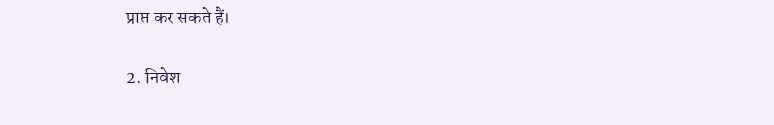प्राप्त कर सकते हैं।

2. निवेश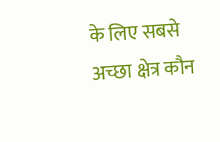के लिए सबसे अच्छा क्षेत्र कौन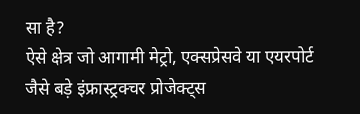सा है?
ऐसे क्षेत्र जो आगामी मेट्रो, एक्सप्रेसवे या एयरपोर्ट जैसे बड़े इंफ्रास्ट्रक्चर प्रोजेक्ट्स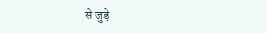से जुड़े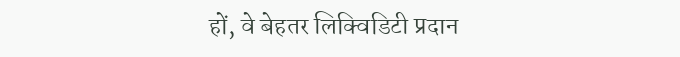हों, वे बेहतर लिक्विडिटी प्रदान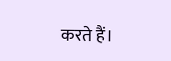करते हैं।